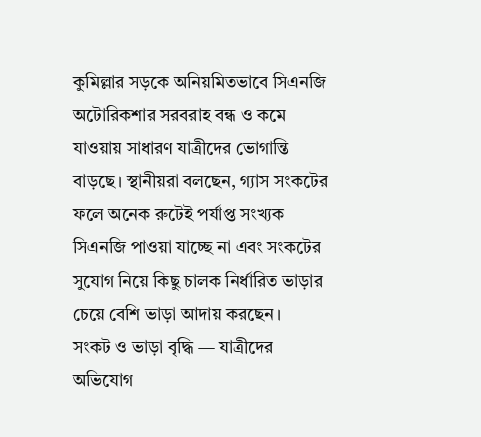কুমিল্লার সড়কে অনিয়মিতভাবে সিএনজি অটোরিকশার সরবরাহ বন্ধ ও কমে যাওয়ায় সাধারণ যাত্রীদের ভোগান্তি বাড়ছে। স্থানীয়রা বলছেন, গ্যাস সংকটের ফলে অনেক রুটেই পর্যাপ্ত সংখ্যক সিএনজি পাওয়া যাচ্ছে না এবং সংকটের সুযোগ নিয়ে কিছু চালক নির্ধারিত ভাড়ার চেয়ে বেশি ভাড়া আদায় করছেন।
সংকট ও ভাড়া বৃদ্ধি — যাত্রীদের অভিযোগ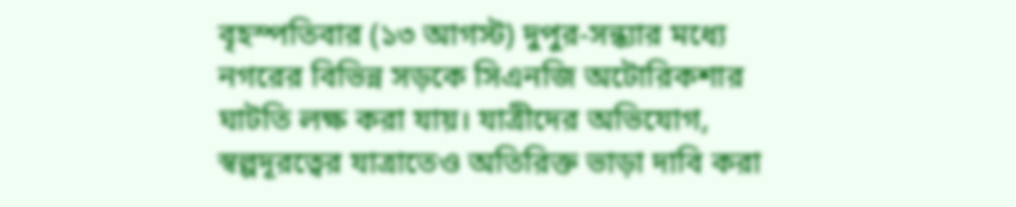বৃহস্পতিবার (১৩ আগস্ট) দুপুর-সন্ধ্যার মধ্যে নগরের বিভিন্ন সড়কে সিএনজি অটোরিকশার ঘাটতি লক্ষ করা যায়। যাত্রীদের অভিযোগ, স্বল্পদূরত্বের যাত্রাতেও অতিরিক্ত ভাড়া দাবি করা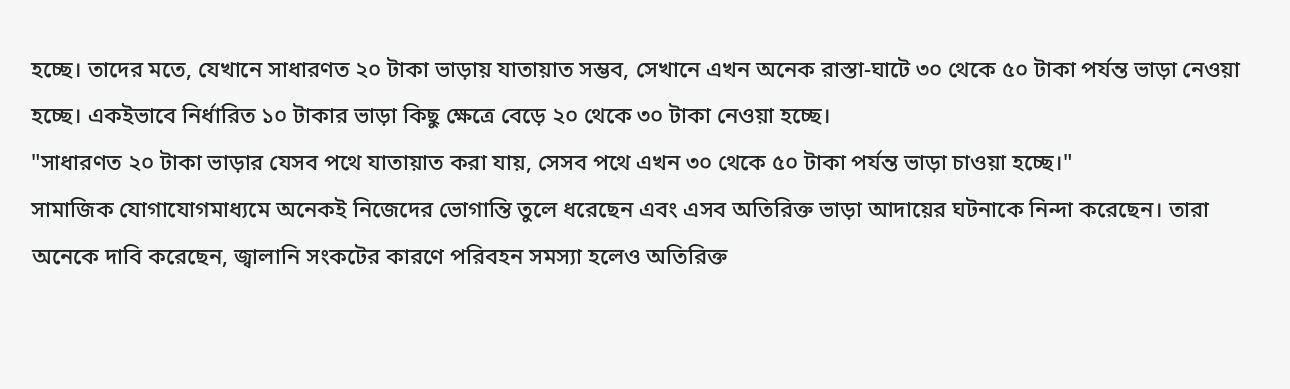হচ্ছে। তাদের মতে, যেখানে সাধারণত ২০ টাকা ভাড়ায় যাতায়াত সম্ভব, সেখানে এখন অনেক রাস্তা-ঘাটে ৩০ থেকে ৫০ টাকা পর্যন্ত ভাড়া নেওয়া হচ্ছে। একইভাবে নির্ধারিত ১০ টাকার ভাড়া কিছু ক্ষেত্রে বেড়ে ২০ থেকে ৩০ টাকা নেওয়া হচ্ছে।
"সাধারণত ২০ টাকা ভাড়ার যেসব পথে যাতায়াত করা যায়, সেসব পথে এখন ৩০ থেকে ৫০ টাকা পর্যন্ত ভাড়া চাওয়া হচ্ছে।"
সামাজিক যোগাযোগমাধ্যমে অনেকই নিজেদের ভোগান্তি তুলে ধরেছেন এবং এসব অতিরিক্ত ভাড়া আদায়ের ঘটনাকে নিন্দা করেছেন। তারা অনেকে দাবি করেছেন, জ্বালানি সংকটের কারণে পরিবহন সমস্যা হলেও অতিরিক্ত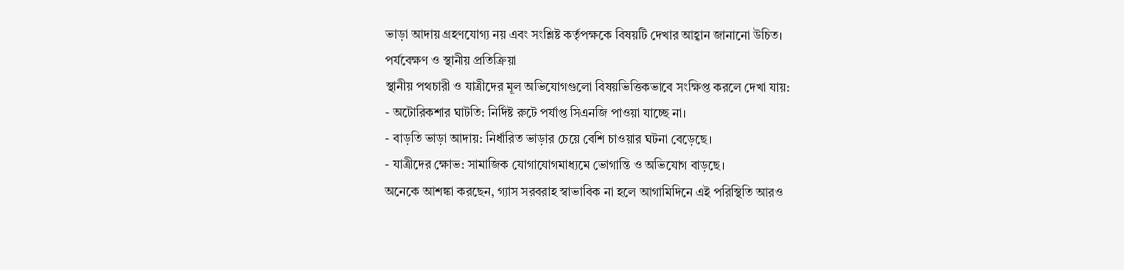ভাড়া আদায় গ্রহণযোগ্য নয় এবং সংশ্লিষ্ট কর্তৃপক্ষকে বিষয়টি দেখার আহ্বান জানানো উচিত।
পর্যবেক্ষণ ও স্থানীয় প্রতিক্রিয়া
স্থানীয় পথচারী ও যাত্রীদের মূল অভিযোগগুলো বিষয়ভিত্তিকভাবে সংক্ষিপ্ত করলে দেখা যায়:
- অটোরিকশার ঘাটতি: নির্দিষ্ট রুটে পর্যাপ্ত সিএনজি পাওয়া যাচ্ছে না।
- বাড়তি ভাড়া আদায়: নির্ধারিত ভাড়ার চেয়ে বেশি চাওয়ার ঘটনা বেড়েছে।
- যাত্রীদের ক্ষোভ: সামাজিক যোগাযোগমাধ্যমে ভোগান্তি ও অভিযোগ বাড়ছে।
অনেকে আশঙ্কা করছেন, গ্যাস সরবরাহ স্বাভাবিক না হলে আগামিদিনে এই পরিস্থিতি আরও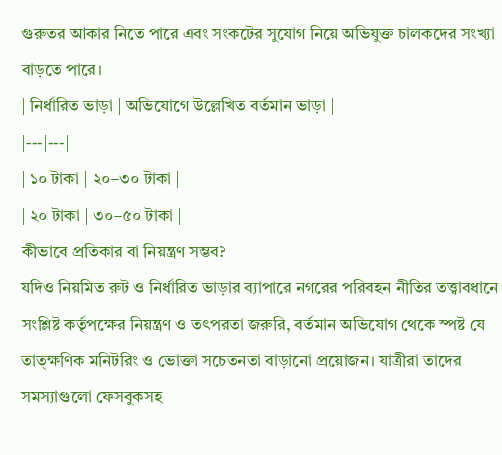গুরুতর আকার নিতে পারে এবং সংকটের সুযোগ নিয়ে অভিযুক্ত চালকদের সংখ্যা বাড়তে পারে।
| নির্ধারিত ভাড়া | অভিযোগে উল্লেখিত বর্তমান ভাড়া |
|---|---|
| ১০ টাকা | ২০–৩০ টাকা |
| ২০ টাকা | ৩০–৫০ টাকা |
কীভাবে প্রতিকার বা নিয়ন্ত্রণ সম্ভব?
যদিও নিয়মিত রুট ও নির্ধারিত ভাড়ার ব্যাপারে নগরের পরিবহন নীতির তত্ত্বাবধানে সংশ্লিষ্ট কর্তৃপক্ষের নিয়ন্ত্রণ ও তৎপরতা জরুরি, বর্তমান অভিযোগ থেকে স্পষ্ট যে তাত্ক্ষণিক মনিটরিং ও ভোক্তা সচেতনতা বাড়ানো প্রয়োজন। যাত্রীরা তাদের সমস্যাগুলো ফেসবুকসহ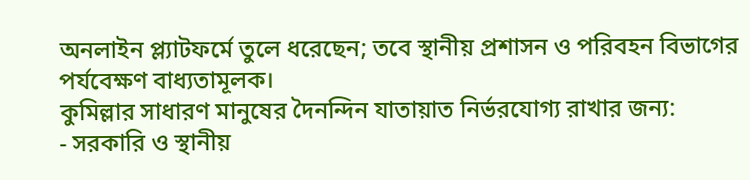অনলাইন প্ল্যাটফর্মে তুলে ধরেছেন; তবে স্থানীয় প্রশাসন ও পরিবহন বিভাগের পর্যবেক্ষণ বাধ্যতামূলক।
কুমিল্লার সাধারণ মানুষের দৈনন্দিন যাতায়াত নির্ভরযোগ্য রাখার জন্য:
- সরকারি ও স্থানীয়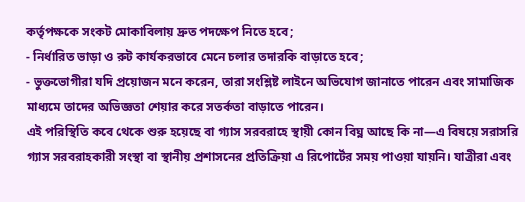কর্তৃপক্ষকে সংকট মোকাবিলায় দ্রুত পদক্ষেপ নিতে হবে;
- নির্ধারিত ভাড়া ও রুট কার্যকরভাবে মেনে চলার তদারকি বাড়াতে হবে;
- ভুক্তভোগীরা যদি প্রয়োজন মনে করেন, তারা সংশ্লিষ্ট লাইনে অভিযোগ জানাতে পারেন এবং সামাজিক মাধ্যমে তাদের অভিজ্ঞতা শেয়ার করে সতর্কতা বাড়াতে পারেন।
এই পরিস্থিতি কবে থেকে শুরু হয়েছে বা গ্যাস সরবরাহে স্থায়ী কোন বিঘ্ন আছে কি না—এ বিষয়ে সরাসরি গ্যাস সরবরাহকারী সংস্থা বা স্থানীয় প্রশাসনের প্রতিক্রিয়া এ রিপোর্টের সময় পাওয়া যায়নি। যাত্রীরা এবং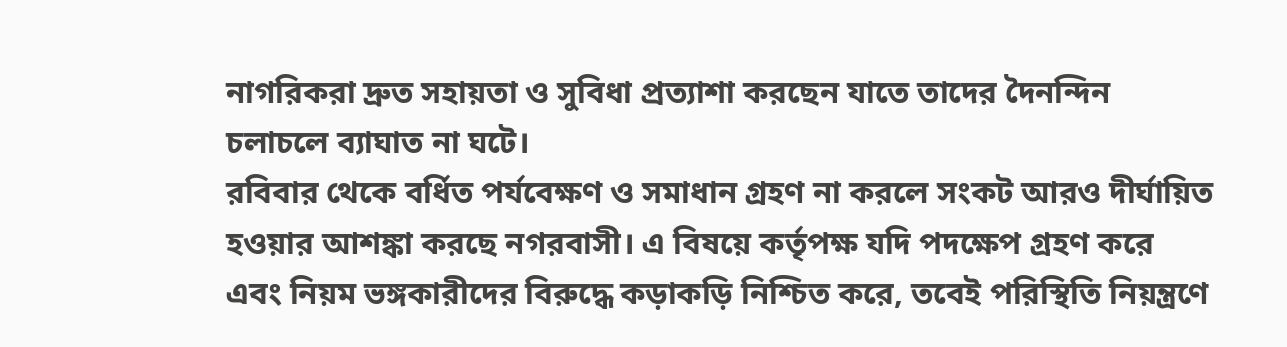নাগরিকরা দ্রুত সহায়তা ও সুবিধা প্রত্যাশা করছেন যাতে তাদের দৈনন্দিন চলাচলে ব্যাঘাত না ঘটে।
রবিবার থেকে বর্ধিত পর্যবেক্ষণ ও সমাধান গ্রহণ না করলে সংকট আরও দীর্ঘায়িত হওয়ার আশঙ্কা করছে নগরবাসী। এ বিষয়ে কর্তৃপক্ষ যদি পদক্ষেপ গ্রহণ করে এবং নিয়ম ভঙ্গকারীদের বিরুদ্ধে কড়াকড়ি নিশ্চিত করে, তবেই পরিস্থিতি নিয়ন্ত্রণে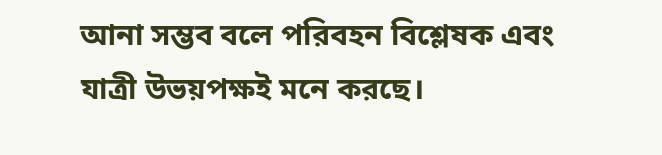আনা সম্ভব বলে পরিবহন বিশ্লেষক এবং যাত্রী উভয়পক্ষই মনে করছে।